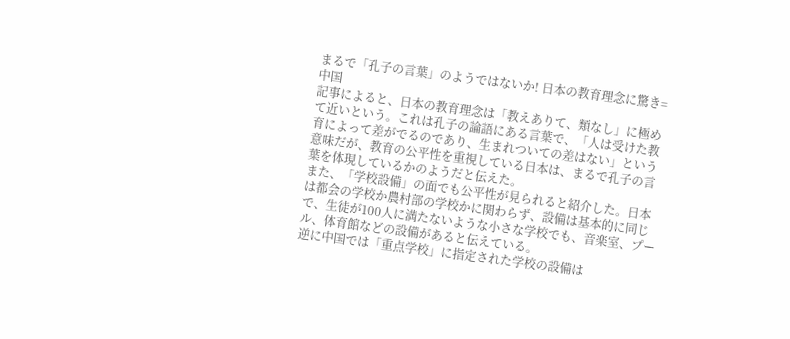まるで「孔子の言葉」のようではないか! 日本の教育理念に驚き=中国
記事によると、日本の教育理念は「教えありて、類なし」に極めて近いという。これは孔子の論語にある言葉で、「人は受けた教育によって差がでるのであり、生まれついての差はない」という意味だが、教育の公平性を重視している日本は、まるで孔子の言葉を体現しているかのようだと伝えた。
また、「学校設備」の面でも公平性が見られると紹介した。日本は都会の学校か農村部の学校かに関わらず、設備は基本的に同じで、生徒が100人に満たないような小さな学校でも、音楽室、プール、体育館などの設備があると伝えている。
逆に中国では「重点学校」に指定された学校の設備は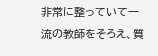非常に整っていて一流の教師をそろえ、質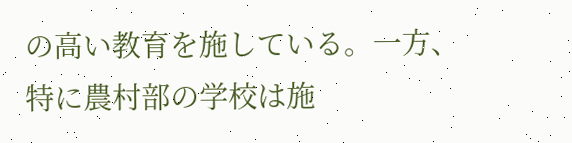の高い教育を施している。一方、特に農村部の学校は施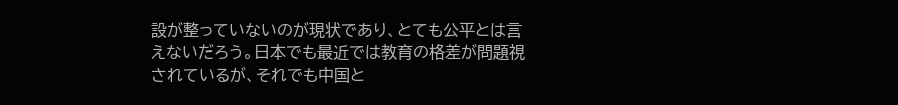設が整っていないのが現状であり、とても公平とは言えないだろう。日本でも最近では教育の格差が問題視されているが、それでも中国と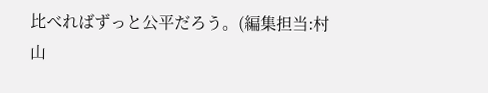比べればずっと公平だろう。(編集担当:村山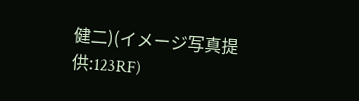健二)(イメージ写真提供:123RF)